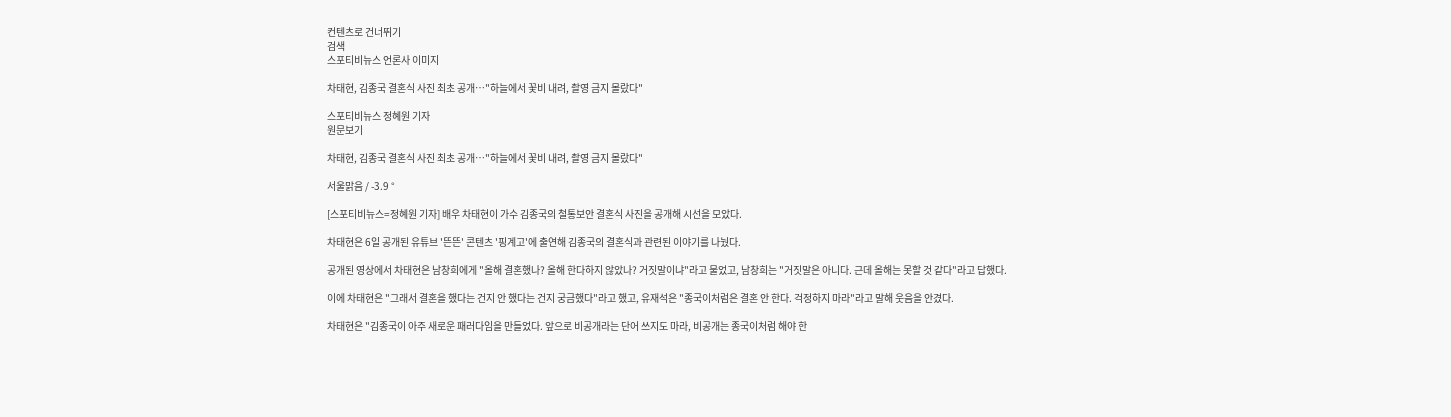컨텐츠로 건너뛰기
검색
스포티비뉴스 언론사 이미지

차태현, 김종국 결혼식 사진 최초 공개…"하늘에서 꽃비 내려, 촬영 금지 몰랐다"

스포티비뉴스 정혜원 기자
원문보기

차태현, 김종국 결혼식 사진 최초 공개…"하늘에서 꽃비 내려, 촬영 금지 몰랐다"

서울맑음 / -3.9 °

[스포티비뉴스=정혜원 기자] 배우 차태현이 가수 김종국의 철통보안 결혼식 사진을 공개해 시선을 모았다.

차태현은 6일 공개된 유튜브 '뜬뜬' 콘텐츠 '핑계고'에 출연해 김종국의 결혼식과 관련된 이야기를 나눴다.

공개된 영상에서 차태현은 남창희에게 "올해 결혼했나? 올해 한다하지 않았나? 거짓말이냐"라고 물었고, 남창희는 "거짓말은 아니다. 근데 올해는 못할 것 같다"라고 답했다.

이에 차태현은 "그래서 결혼을 했다는 건지 안 했다는 건지 궁금했다"라고 했고, 유재석은 "종국이처럼은 결혼 안 한다. 걱정하지 마라"라고 말해 웃음을 안겼다.

차태현은 "김종국이 아주 새로운 패러다임을 만들었다. 앞으로 비공개라는 단어 쓰지도 마라, 비공개는 종국이처럼 해야 한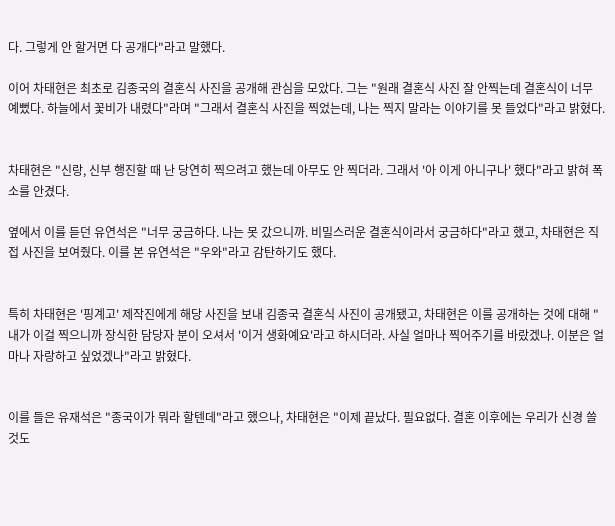다. 그렇게 안 할거면 다 공개다"라고 말했다.

이어 차태현은 최초로 김종국의 결혼식 사진을 공개해 관심을 모았다. 그는 "원래 결혼식 사진 잘 안찍는데 결혼식이 너무 예뻤다. 하늘에서 꽃비가 내렸다"라며 "그래서 결혼식 사진을 찍었는데, 나는 찍지 말라는 이야기를 못 들었다"라고 밝혔다.


차태현은 "신랑, 신부 행진할 때 난 당연히 찍으려고 했는데 아무도 안 찍더라. 그래서 '아 이게 아니구나' 했다"라고 밝혀 폭소를 안겼다.

옆에서 이를 듣던 유연석은 "너무 궁금하다. 나는 못 갔으니까. 비밀스러운 결혼식이라서 궁금하다"라고 했고, 차태현은 직접 사진을 보여줬다. 이를 본 유연석은 "우와"라고 감탄하기도 했다.


특히 차태현은 '핑계고' 제작진에게 해당 사진을 보내 김종국 결혼식 사진이 공개됐고, 차태현은 이를 공개하는 것에 대해 "내가 이걸 찍으니까 장식한 담당자 분이 오셔서 '이거 생화예요'라고 하시더라. 사실 얼마나 찍어주기를 바랐겠나. 이분은 얼마나 자랑하고 싶었겠나"라고 밝혔다.


이를 들은 유재석은 "종국이가 뭐라 할텐데"라고 했으나, 차태현은 "이제 끝났다. 필요없다. 결혼 이후에는 우리가 신경 쓸 것도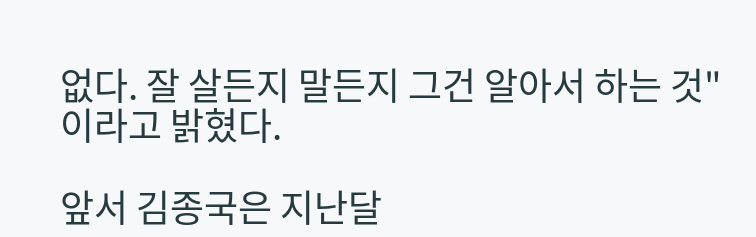없다. 잘 살든지 말든지 그건 알아서 하는 것"이라고 밝혔다.

앞서 김종국은 지난달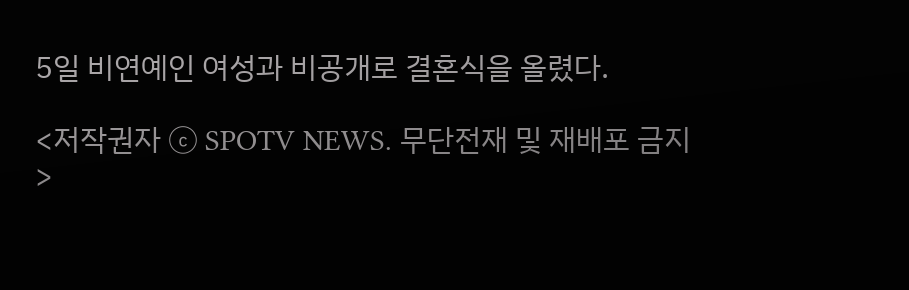5일 비연예인 여성과 비공개로 결혼식을 올렸다.

<저작권자 ⓒ SPOTV NEWS. 무단전재 및 재배포 금지>